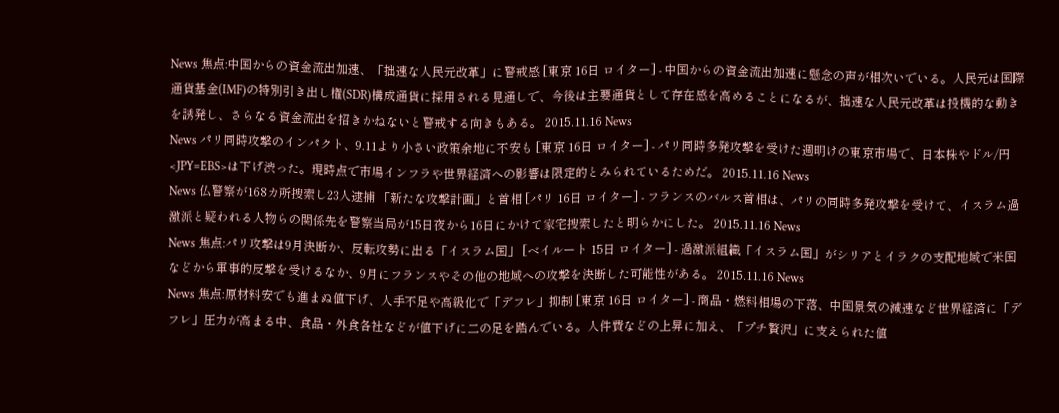News 焦点:中国からの資金流出加速、「拙速な人民元改革」に警戒感 [東京 16日 ロイター] - 中国からの資金流出加速に懸念の声が相次いでいる。人民元は国際通貨基金(IMF)の特別引き出し権(SDR)構成通貨に採用される見通しで、今後は主要通貨として存在感を高めることになるが、拙速な人民元改革は投機的な動きを誘発し、さらなる資金流出を招きかねないと警戒する向きもある。 2015.11.16 News
News パリ同時攻撃のインパクト、9.11より小さい政策余地に不安も [東京 16日 ロイター] - パリ同時多発攻撃を受けた週明けの東京市場で、日本株やドル/円<JPY=EBS>は下げ渋った。現時点で市場インフラや世界経済への影響は限定的とみられているためだ。 2015.11.16 News
News 仏警察が168カ所捜索し23人逮捕 「新たな攻撃計画」と首相 [パリ 16日 ロイター] - フランスのバルス首相は、パリの同時多発攻撃を受けて、イスラム過激派と疑われる人物らの関係先を警察当局が15日夜から16日にかけて家宅捜索したと明らかにした。 2015.11.16 News
News 焦点:パリ攻撃は9月決断か、反転攻勢に出る「イスラム国」 [ベイルート 15日 ロイター] - 過激派組織「イスラム国」がシリアとイラクの支配地域で米国などから軍事的反撃を受けるなか、9月にフランスやその他の地域への攻撃を決断した可能性がある。 2015.11.16 News
News 焦点:原材料安でも進まぬ値下げ、人手不足や高級化で「デフレ」抑制 [東京 16日 ロイター] - 商品・燃料相場の下落、中国景気の減速など世界経済に「デフレ」圧力が高まる中、食品・外食各社などが値下げに二の足を踏んでいる。人件費などの上昇に加え、「プチ贅沢」に支えられた値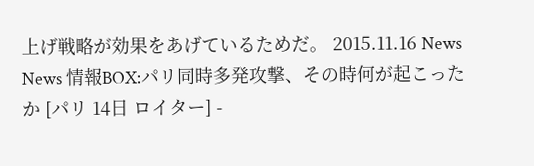上げ戦略が効果をあげているためだ。 2015.11.16 News
News 情報BOX:パリ同時多発攻撃、その時何が起こったか [パリ 14日 ロイター] -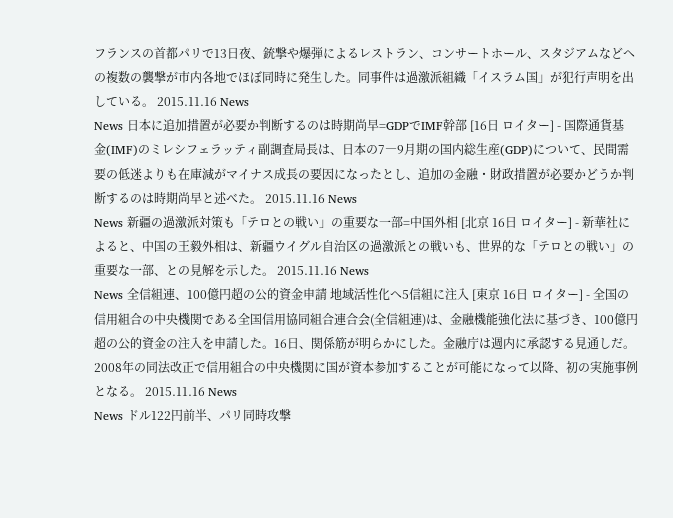フランスの首都パリで13日夜、銃撃や爆弾によるレストラン、コンサートホール、スタジアムなどへの複数の襲撃が市内各地でほぼ同時に発生した。同事件は過激派組織「イスラム国」が犯行声明を出している。 2015.11.16 News
News 日本に追加措置が必要か判断するのは時期尚早=GDPでIMF幹部 [16日 ロイター] - 国際通貨基金(IMF)のミレシフェラッティ副調査局長は、日本の7―9月期の国内総生産(GDP)について、民間需要の低迷よりも在庫減がマイナス成長の要因になったとし、追加の金融・財政措置が必要かどうか判断するのは時期尚早と述べた。 2015.11.16 News
News 新疆の過激派対策も「テロとの戦い」の重要な一部=中国外相 [北京 16日 ロイター] - 新華社によると、中国の王毅外相は、新疆ウイグル自治区の過激派との戦いも、世界的な「テロとの戦い」の重要な一部、との見解を示した。 2015.11.16 News
News 全信組連、100億円超の公的資金申請 地域活性化へ5信組に注入 [東京 16日 ロイター] - 全国の信用組合の中央機関である全国信用協同組合連合会(全信組連)は、金融機能強化法に基づき、100億円超の公的資金の注入を申請した。16日、関係筋が明らかにした。金融庁は週内に承認する見通しだ。2008年の同法改正で信用組合の中央機関に国が資本参加することが可能になって以降、初の実施事例となる。 2015.11.16 News
News ドル122円前半、パリ同時攻撃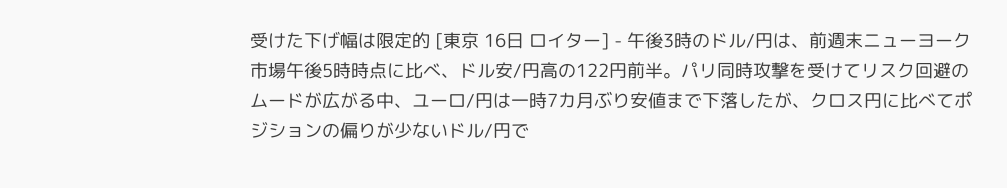受けた下げ幅は限定的 [東京 16日 ロイター] - 午後3時のドル/円は、前週末ニューヨーク市場午後5時時点に比べ、ドル安/円高の122円前半。パリ同時攻撃を受けてリスク回避のムードが広がる中、ユーロ/円は一時7カ月ぶり安値まで下落したが、クロス円に比べてポジションの偏りが少ないドル/円で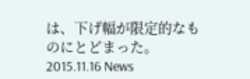は、下げ幅が限定的なものにとどまった。 2015.11.16 News